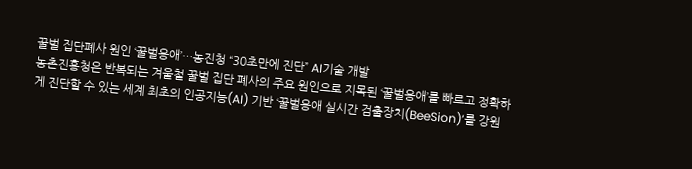꿀벌 집단폐사 원인 ‘꿀벌응애’…농진청 “30초만에 진단” AI기술 개발
농촌진흥청은 반복되는 겨울철 꿀벌 집단 폐사의 주요 원인으로 지목된 ‘꿀벌응애’를 빠르고 정확하게 진단할 수 있는 세계 최초의 인공지능(AI) 기반 ‘꿀벌응애 실시간 검출장치(BeeSion)’를 강원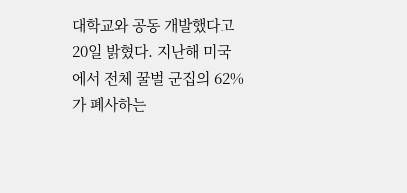대학교와 공동 개발했다고 20일 밝혔다. 지난해 미국에서 전체 꿀벌 군집의 62%가 폐사하는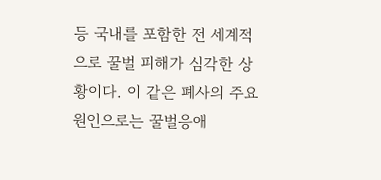등 국내를 포함한 전 세계적으로 꿀벌 피해가 심각한 상황이다. 이 같은 폐사의 주요 원인으로는 꿀벌응애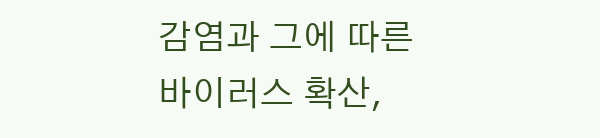감염과 그에 따른 바이러스 확산,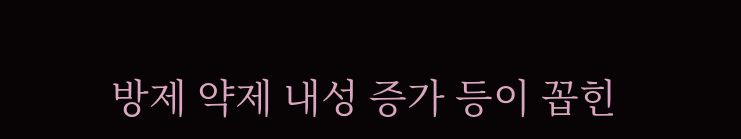방제 약제 내성 증가 등이 꼽힌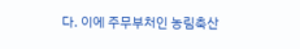다. 이에 주무부처인 농림축산